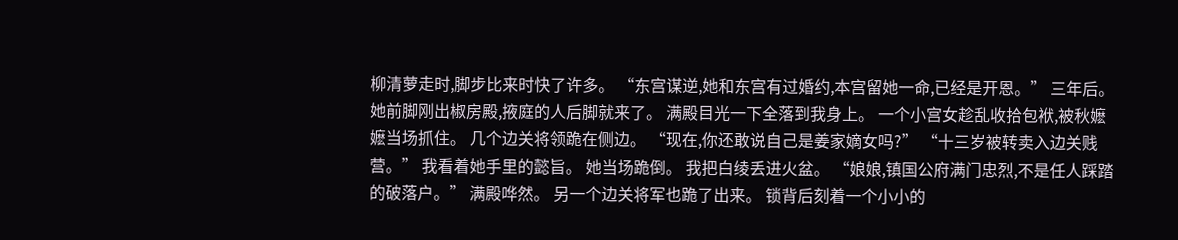柳清萝走时,脚步比来时快了许多。 “东宫谋逆,她和东宫有过婚约,本宫留她一命,已经是开恩。” 三年后。 她前脚刚出椒房殿,掖庭的人后脚就来了。 满殿目光一下全落到我身上。 一个小宫女趁乱收拾包袱,被秋嬷嬷当场抓住。 几个边关将领跪在侧边。 “现在,你还敢说自己是姜家嫡女吗?” “十三岁被转卖入边关贱营。” 我看着她手里的懿旨。 她当场跪倒。 我把白绫丢进火盆。 “娘娘,镇国公府满门忠烈,不是任人踩踏的破落户。” 满殿哗然。 另一个边关将军也跪了出来。 锁背后刻着一个小小的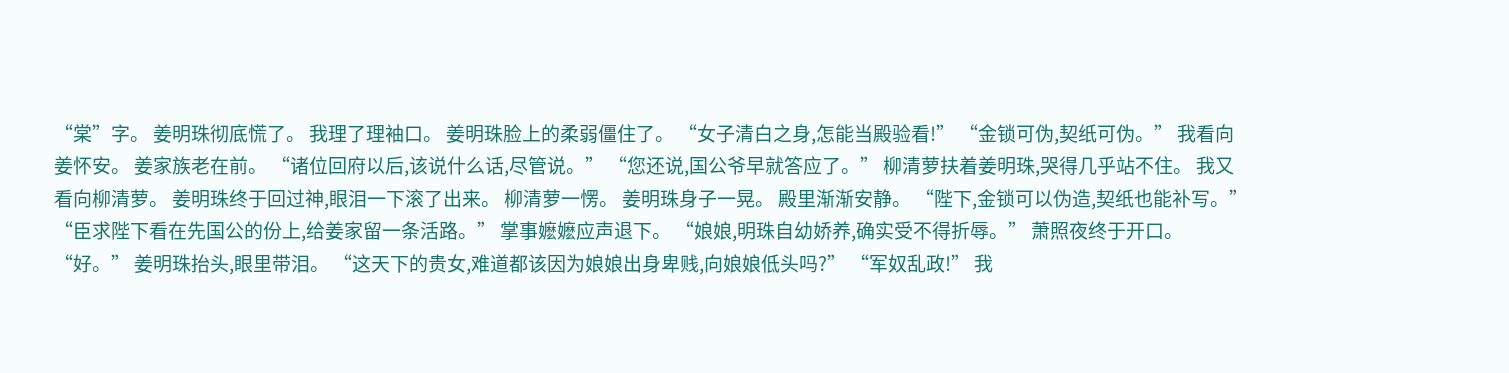“棠”字。 姜明珠彻底慌了。 我理了理袖口。 姜明珠脸上的柔弱僵住了。 “女子清白之身,怎能当殿验看!” “金锁可伪,契纸可伪。” 我看向姜怀安。 姜家族老在前。 “诸位回府以后,该说什么话,尽管说。” “您还说,国公爷早就答应了。” 柳清萝扶着姜明珠,哭得几乎站不住。 我又看向柳清萝。 姜明珠终于回过神,眼泪一下滚了出来。 柳清萝一愣。 姜明珠身子一晃。 殿里渐渐安静。 “陛下,金锁可以伪造,契纸也能补写。” “臣求陛下看在先国公的份上,给姜家留一条活路。” 掌事嬷嬷应声退下。 “娘娘,明珠自幼娇养,确实受不得折辱。” 萧照夜终于开口。 “好。” 姜明珠抬头,眼里带泪。 “这天下的贵女,难道都该因为娘娘出身卑贱,向娘娘低头吗?” “军奴乱政!” 我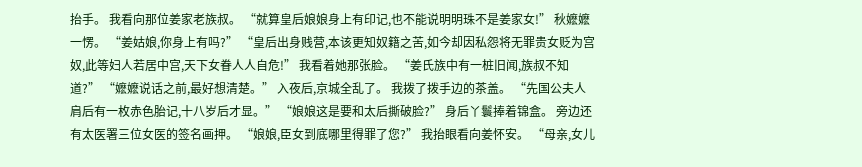抬手。 我看向那位姜家老族叔。 “就算皇后娘娘身上有印记,也不能说明明珠不是姜家女!” 秋嬷嬷一愣。 “姜姑娘,你身上有吗?” “皇后出身贱营,本该更知奴籍之苦,如今却因私怨将无罪贵女贬为宫奴,此等妇人若居中宫,天下女眷人人自危!” 我看着她那张脸。 “姜氏族中有一桩旧闻,族叔不知道?” “嬷嬷说话之前,最好想清楚。” 入夜后,京城全乱了。 我拨了拨手边的茶盖。 “先国公夫人肩后有一枚赤色胎记,十八岁后才显。” “娘娘这是要和太后撕破脸?” 身后丫鬟捧着锦盒。 旁边还有太医署三位女医的签名画押。 “娘娘,臣女到底哪里得罪了您?” 我抬眼看向姜怀安。 “母亲,女儿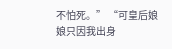不怕死。” “可皇后娘娘只因我出身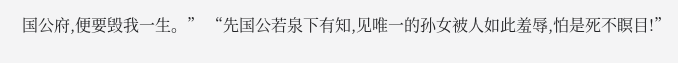国公府,便要毁我一生。” “先国公若泉下有知,见唯一的孙女被人如此羞辱,怕是死不瞑目!”